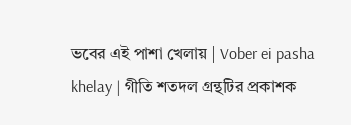ভবের এই পাশা খেলায় | Vober ei pasha khelay | গীতি শতদল গ্রন্থটির প্রকাশক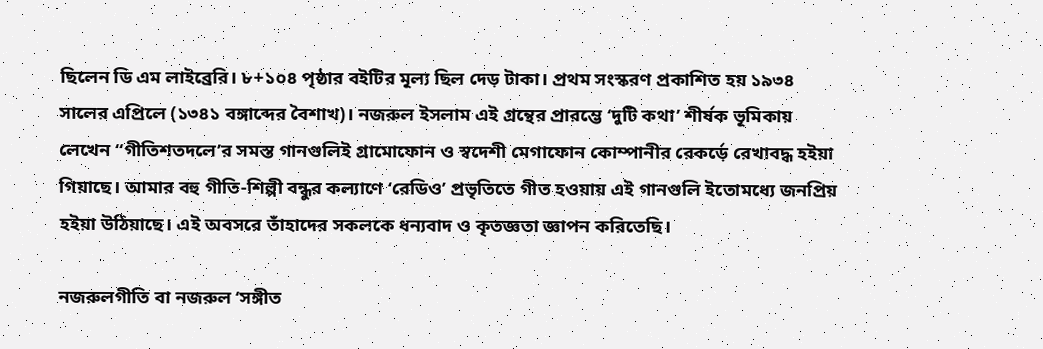ছিলেন ডি এম লাইব্রেরি। ৮+১০৪ পৃষ্ঠার বইটির মূল্য ছিল দেড় টাকা। প্রথম সংস্করণ প্রকাশিত হয় ১৯৩৪ সালের এপ্রিলে (১৩৪১ বঙ্গাব্দের বৈশাখ)। নজরুল ইসলাম এই গ্রন্থের প্রারম্ভে ‘দুটি কথা’ শীর্ষক ভূমিকায় লেখেন “গীতিশতদলে’র সমস্ত গানগুলিই গ্রামোফোন ও স্বদেশী মেগাফোন কোম্পানীর রেকর্ড়ে রেখাবদ্ধ হইয়া গিয়াছে। আমার বহু গীতি-শিল্পী বন্ধুর কল্যাণে ‘রেডিও’ প্রভৃতিতে গীত হওয়ায় এই গানগুলি ইতোমধ্যে জনপ্রিয় হইয়া উঠিয়াছে। এই অবসরে তাঁহাদের সকলকে ধন্যবাদ ও কৃতজ্ঞতা জ্ঞাপন করিতেছি।

নজরুলগীতি বা নজরুল ‘সঙ্গীত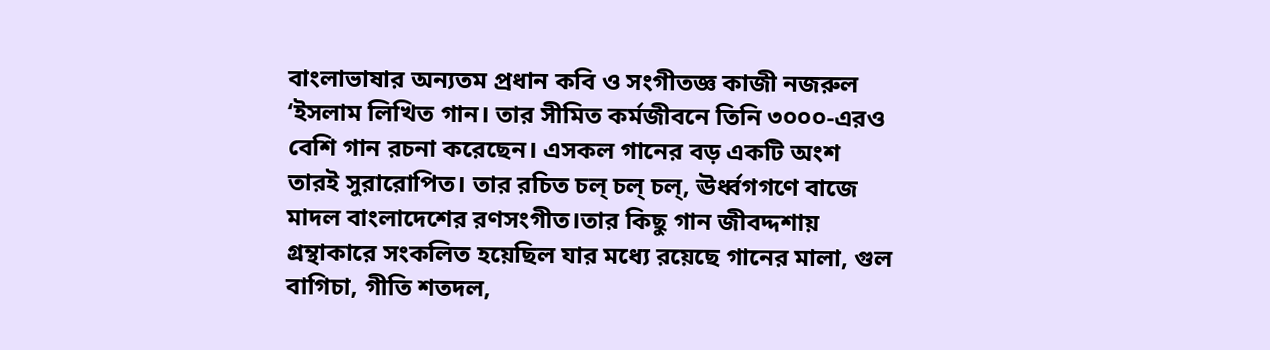বাংলাভাষার অন্যতম প্রধান কবি ও সংগীতজ্ঞ কাজী নজরুল ‘ইসলাম লিখিত গান। তার সীমিত কর্মজীবনে তিনি ৩০০০-এরও বেশি গান রচনা করেছেন। এসকল গানের বড় একটি অংশ তারই সুরারোপিত। তার রচিত চল্ চল্ চল্, ঊর্ধ্বগগণে বাজে মাদল বাংলাদেশের রণসংগীত।তার কিছু গান জীবদ্দশায় গ্রন্থাকারে সংকলিত হয়েছিল যার মধ্যে রয়েছে গানের মালা, গুল বাগিচা, গীতি শতদল,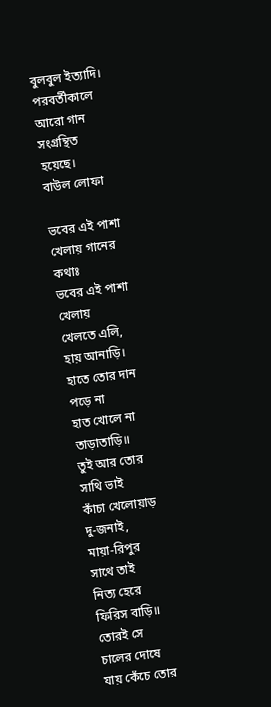বুলবুল ইত্যাদি। পরবর্তীকালে আরো গান সংগ্রন্থিত হয়েছে।
বাউল লোফা

ভবের এই পাশা খেলায় গানের কথাঃ
ভবের এই পাশা খেলায়
খেলতে এলি, হায় আনাড়ি।
হাতে তোর দান পড়ে না
হাত খোলে না তাড়াতাড়ি॥
তুই আর তোর সাথি ভাই
কাঁচা খেলোয়াড় দু-জনাই,
মায়া-রিপুর সাথে তাই
নিত্য হেরে ফিরিস বাড়ি॥
তোরই সে চালের দোষে
যায় কেঁচে তোর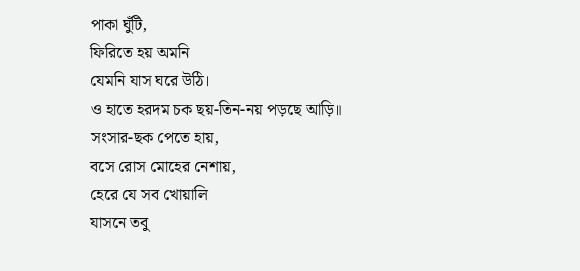পাকা ঘুঁটি,
ফিরিতে হয় অমনি
যেমনি যাস ঘরে উঠি।
ও হাতে হরদম চক ছয়-তিন-নয় পড়ছে আড়ি॥
সংসার-ছক পেতে হায়,
বসে রোস মোহের নেশায়,
হেরে যে সব খোয়ালি
যাসনে তবু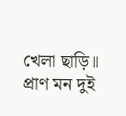খেলা ছাড়ি॥
প্রাণ মন দুই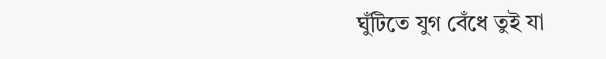ঘুঁটিতে যুগ বেঁধে তুই যা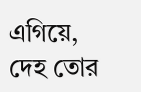এগিয়ে,
দেহ তোর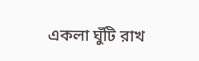একলা ঘুঁটি রাখ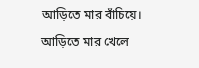আড়িতে মার বাঁচিয়ে।
আড়িতে মার খেলে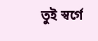তুই স্বর্গে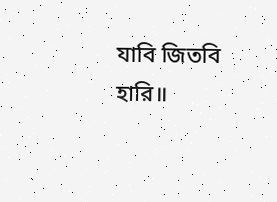যাবি জিতবি হারি॥